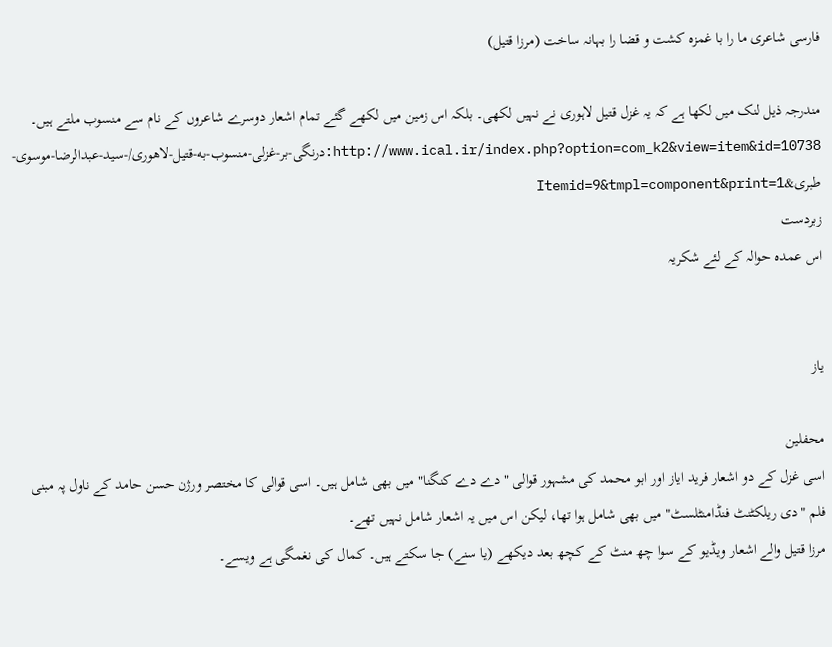فارسی شاعری ما را با غمزہ کشت و قضا را بہانہ ساخت (مرزا قتیل)

مندرجہ ذیل لنک میں لکھا ہے کہ یہ غزل قتیل لاہوری نے نہیں لکھی۔ بلکہ اس زمین میں لکھے گئے تمام اشعار دوسرے شاعروں کے نام سے منسوب ملتے ہیں۔
http://www.ical.ir/index.php?option=com_k2&view=item&id=10738:درنگی-بر-غزلی-منسوب-به-قتیل-لاهوری/-سید-عبدالرضا-موسوی-طبری&Itemid=9&tmpl=component&print=1
زبردست
اس عمدہ حوالہ کے لئے شکریہ


یاز

محفلین
اسی غزل کے دو اشعار فرید ایاز اور ابو محمد کی مشہور قوالی "دے دے کنگنا" میں بھی شامل ہیں۔ اسی قوالی کا مختصر ورژن حسن حامد کے ناول پہ مبنی فلم "دی ریلکٹنٹ فنڈامنٹلسٹ" میں بھی شامل ہوا تھا، لیکن اس میں یہ اشعار شامل نہیں تھے۔
مرزا قتیل والے اشعار ویڈیو کے سوا چھ منٹ کے کچھ بعد دیکھے (یا سنے) جا سکتے ہیں۔ کمال کی نغمگی ہے ویسے۔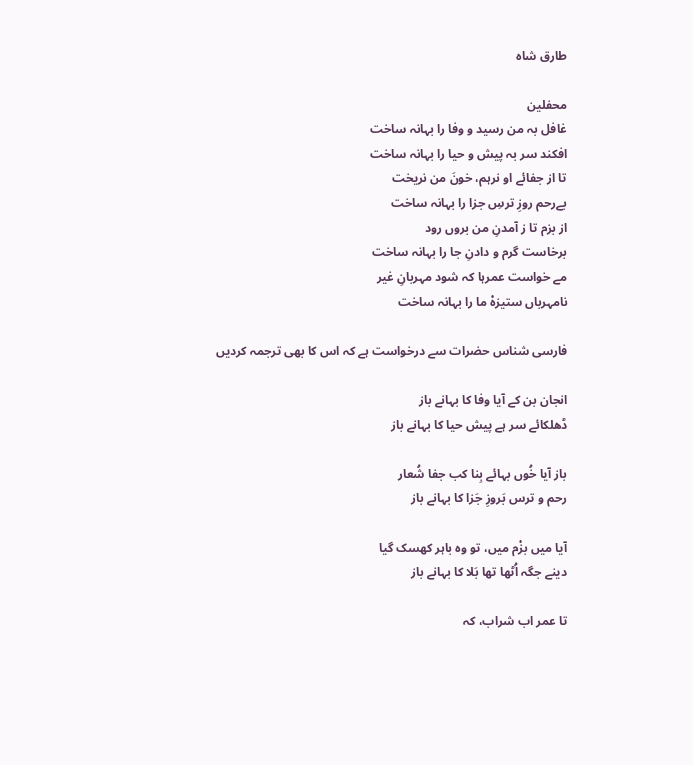طارق شاہ

محفلین
غافل بہ من رسید و وفا را بہانہ ساخت
افکند سر بہ پیش و حیا را بہانہ ساخت
تا از جفائے او نرہم، خونَ من نریخت
بےرحم روزِ ترسِ جزا را بہانہ ساخت
از بزم تا ز آمدنِ من بروں رود
برخاست گرم و دادنِ جا را بہانہ ساخت
مے خواست عمرہا کہ شود مہربانِ غیر
نامہرباں ستیزہْ ما را بہانہ ساخت

فارسی شناس حضرات سے درخواست ہے کہ اس کا بھی ترجمہ کردیں

انجان بن کے آیا وفا کا بہانے باز
ڈھلکائے سر ہے پیش حیا کا بہانے باز

باز آیا خُوں بہائے بِنا کب جفا شُعار
رحم و ترس بَروزِ جَزا کا بہانے باز

آیا میں بزْم میں، تو وہ باہر کھسک گیا
دینے جگہ اُٹھا تھا بَلا کا بہانے باز

تا عمر اب شراب، کہ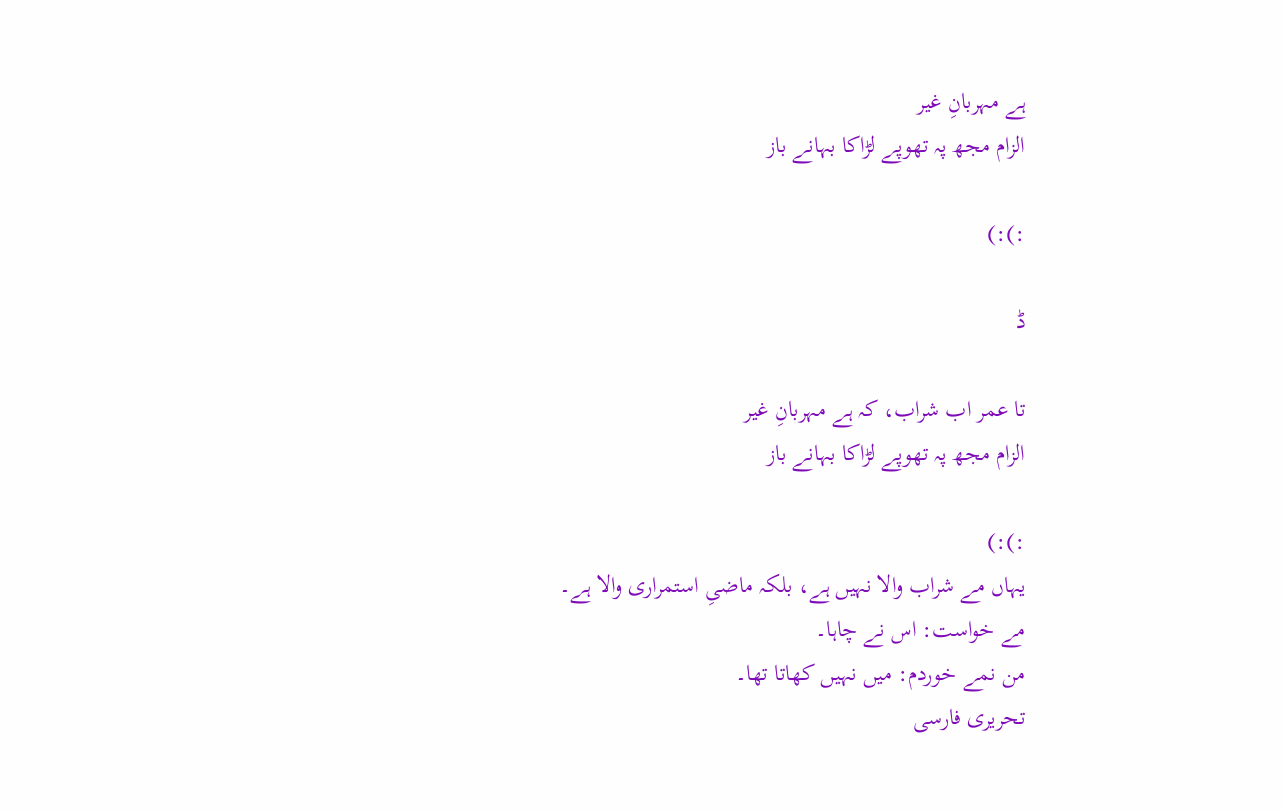ہے مہربانِ غیر
الزام مجھ پہ تھوپے لڑاکا بہانے باز

:):)

ڈ

تا عمر اب شراب، کہ ہے مہربانِ غیر
الزام مجھ پہ تھوپے لڑاکا بہانے باز

:):)
یہاں مے شراب والا نہیں ہے، بلکہ ماضیِ استمراری والا ہے۔
مے خواست: اس نے چاہا۔
من نمے خوردم: میں نہیں کھاتا تھا۔
تحریری فارسی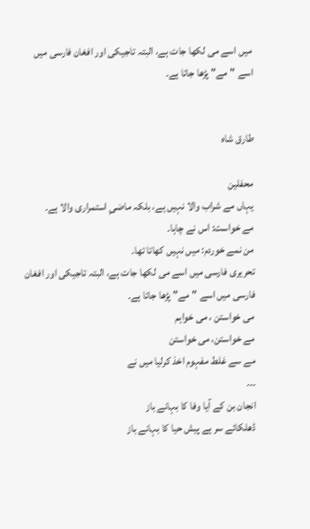میں اسے می لکھا جات ہے، البتہ تاجیکی اور افغان فارسی میں اسے "مے" پڑھا جاتا ہے۔


طارق شاہ

محفلین
یہاں مے شراب والا نہیں ہے، بلکہ ماضیِ استمراری والا ہے۔
مے خواست: اس نے چاہا۔
من نمے خوردم: میں نہیں کھاتا تھا۔
تحریری فارسی میں اسے می لکھا جات ہے، البتہ تاجیکی اور افغان فارسی میں اسے "مے" پڑھا جاتا ہے۔
می خواستن ، می خواہم
مے خواستن، می خواستن
مے سے غلط مفہوم اخذ کرلیا میں نے
۔۔۔
انجان بن کے آیا وفا کا بہانے باز
ڈھلکائے سر ہے پیش حیا کا بہانے باز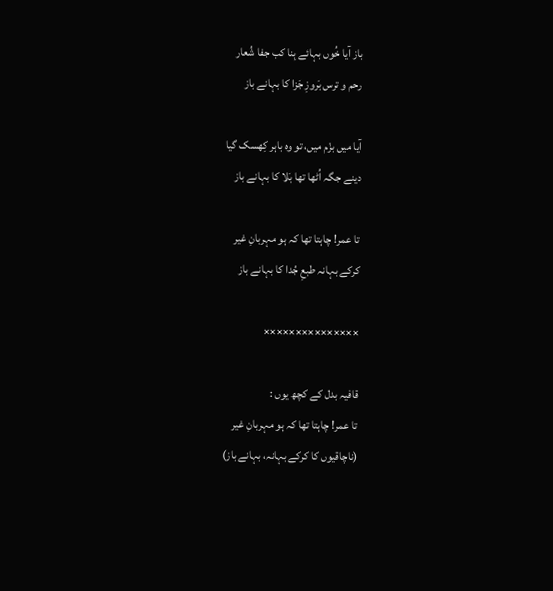باز آیا خُوں بہائے بِنا کب جفا شُعار
رحم و ترس بَروزِ جَزا کا بہانے باز

آیا میں بزْم میں، تو وہ باہر کِھسک گیا
دینے جگہ اُٹھا تھا بَلا کا بہانے باز

تا عمر! چاہتا تھا کہ ہو مہربانِ غیر
کرکے بہانہ طبعِ جُدا کا بہانے باز

×××××××××××××××

قافیہ بدل کے کچھ یوں :
تا عمر! چاہتا تھا کہ ہو مہربانِ غیر
(ناچاقیوں کا کرکے بہانہ، بہانے باز)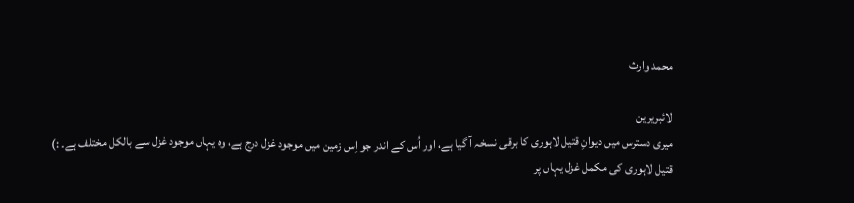محمد وارث

لائبریرین
میری دسترس میں دیوانِ قتیل لاہوری کا برقی نسخہ آ گیا ہے، اور اُس کے اندر جو اِس زمین میں موجود غزل درج ہے، وہ یہاں موجود غزل سے بالکل مختلف ہے۔ :)
قتیل لاہوری کی مکمل غزل یہاں پر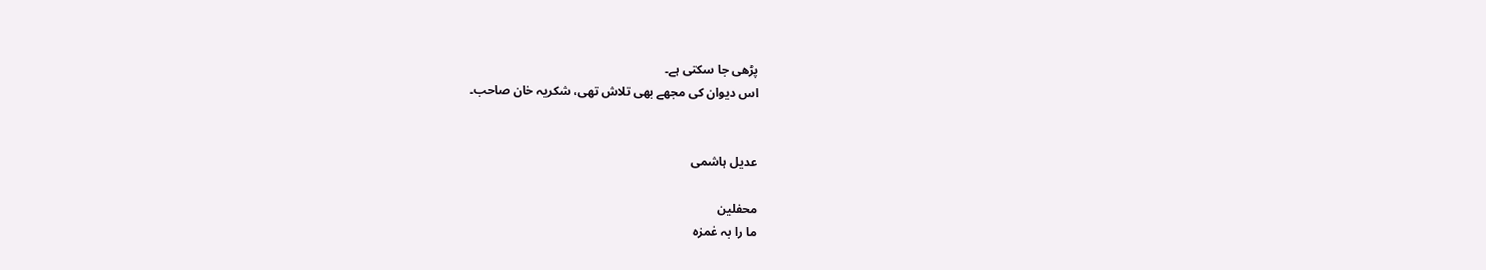پڑھی جا سکتی ہے۔
اس دیوان کی مجھے بھی تلاش تھی، شکریہ خان صاحب۔


عدیل ہاشمی

محفلین
ما را بہ غمزہ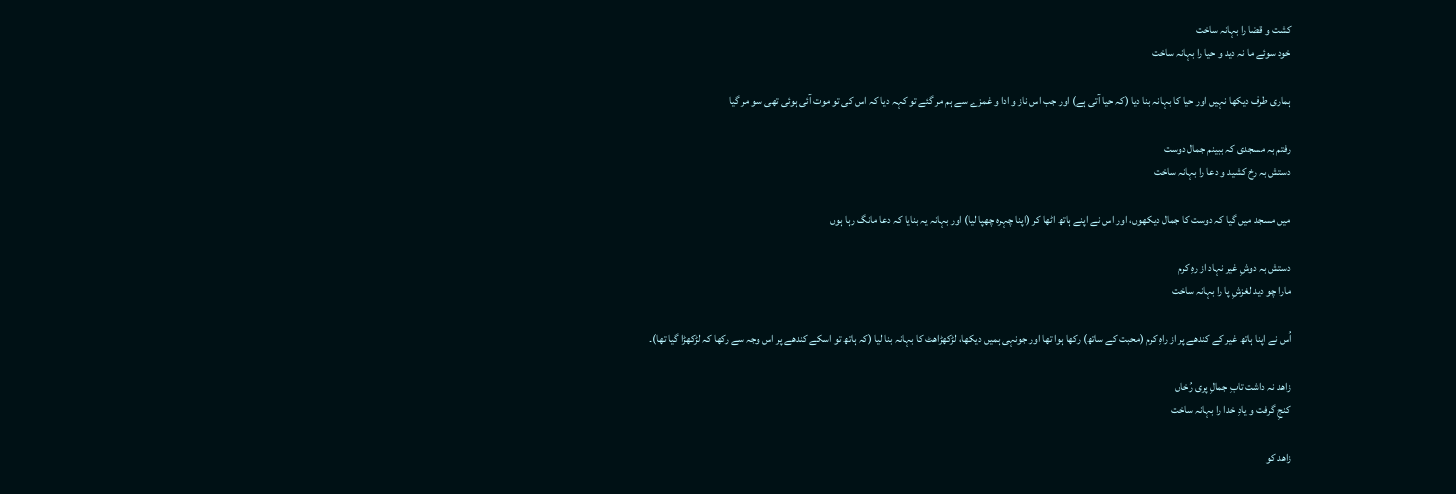کشت و قضا را بہانہ ساخت
خود سوئے ما نہ دید و حیا را بہانہ ساخت

ہماری طرف دیکھا نہیں اور حیا کا بہانہ بنا دیا (کہ حیا آتی ہے) اور جب اس ناز و ادا و غمزے سے ہم مر گئے تو کہہ دیا کہ اس کی تو موت آئی ہوئی تھی سو مر گیا

رفتم بہ مسجدی کہ ببینم جمال دوست
دستش بہ رخ کشید و دعا را بہانہ ساخت

میں مسجد میں گیا کہ دوست کا جمال دیکھوں، اور اس نے اپنے ہاتھ اٹھا کر (اپنا چہرہ چھپا لیا) اور بہانہ یہ بنایا کہ دعا مانگ رہا ہوں

دستش بہ دوشِ غیر نہاد از رہِ کرم
مارا چو دید لغزشِ پا را بہانہ ساخت

اُس نے اپنا ہاتھ غیر کے کندھے پر از راہِ کرم (محبت کے ساتھ) رکھا ہوا تھا اور جونہی ہمیں دیکھا، لڑکھڑاھٹ کا بہانہ بنا لیا (کہ ہاتھ تو اسکے کندھے پر اس وجہ سے رکھا کہ لڑکھڑا گیا تھا)۔

زاھد نہ داشت تابِ جمالِ پری رُخاں
کنجِ گرفت و یادِ خدا را بہانہ ساخت

زاھد کو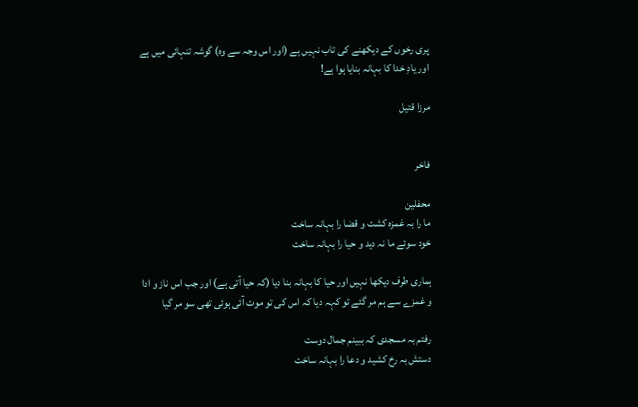پری رخوں کے دیکھنے کی تاب نہیں ہے (اور اس وجہ سے وہ) گوشہ تنہائی میں ہے اور یادِ خدا کا بہانہ بنایا ہوا ہے!

مرزا قتیل


فاخر

محفلین
ما را بہ غمزہ کشت و قضا را بہانہ ساخت
خود سوئے ما نہ دید و حیا را بہانہ ساخت

ہماری طرف دیکھا نہیں اور حیا کا بہانہ بنا دیا (کہ حیا آتی ہے) اور جب اس ناز و ادا و غمزے سے ہم مر گئے تو کہہ دیا کہ اس کی تو موت آئی ہوئی تھی سو مر گیا

رفتم بہ مسجدی کہ ببینم جمال دوست
دستش بہ رخ کشید و دعا را بہانہ ساخت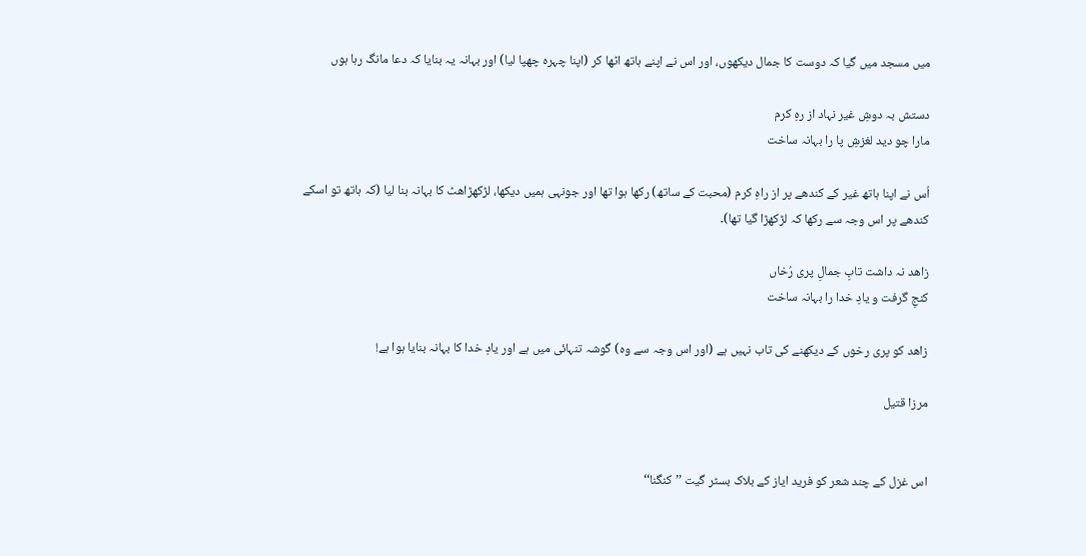میں مسجد میں گیا کہ دوست کا جمال دیکھوں، اور اس نے اپنے ہاتھ اٹھا کر (اپنا چہرہ چھپا لیا) اور بہانہ یہ بنایا کہ دعا مانگ رہا ہوں

دستش بہ دوشِ غیر نہاد از رہِ کرم
مارا چو دید لغزشِ پا را بہانہ ساخت

اُس نے اپنا ہاتھ غیر کے کندھے پر از راہِ کرم (محبت کے ساتھ) رکھا ہوا تھا اور جونہی ہمیں دیکھا، لڑکھڑاھٹ کا بہانہ بنا لیا (کہ ہاتھ تو اسکے کندھے پر اس وجہ سے رکھا کہ لڑکھڑا گیا تھا)۔

زاھد نہ داشت تابِ جمالِ پری رُخاں
کنجِ گرفت و یادِ خدا را بہانہ ساخت

زاھد کو پری رخوں کے دیکھنے کی تاب نہیں ہے (اور اس وجہ سے وہ) گوشہ تنہائی میں ہے اور یادِ خدا کا بہانہ بنایا ہوا ہے!

مرزا قتیل


اس غزل كے چند شعر کو فرید ایاز کے بلاک بسٹر گیت ’’کنگنا‘‘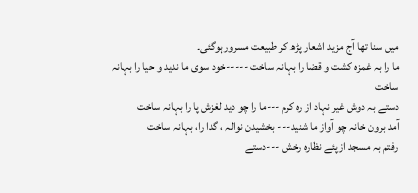میں سنا تھا آج مزید اشعار پڑھ کر طبیعت مسرورہوگئی۔
ما را بہ غمزه کشت و قضا را بہانہ ساخت -----خود سوی ما ندید و حیا را بہانہ ساخت
دستے بہ دوش غیر نہاد از ره کرم ---ما را چو دید لغزش پا را بہانہ ساخت
آمد برون خانہ چو آواز ما شنید--- بخشیدن نوالہ ، گدا را، بہانہ ساخت
رفتم بہ مسجد ازپئے نظاره رخش ---دستے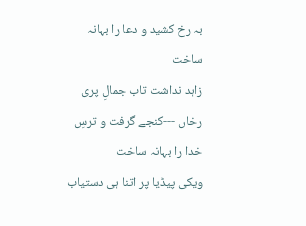بہ رخ کشید و دعا را بہانہ ساخت
زاہد نداشت تاب جمالِ پری رخاں ---کنجے گرفت و ترسِ خدا را بہانہ ساخت
ویکی پیڈیا پر اتنا ہی دستیاب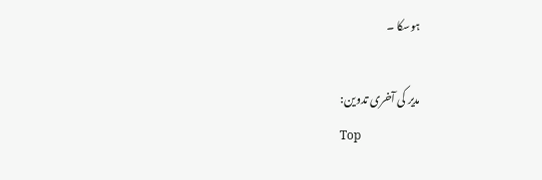ہوسکا ۔

مدیر کی آخری تدوین:
Top